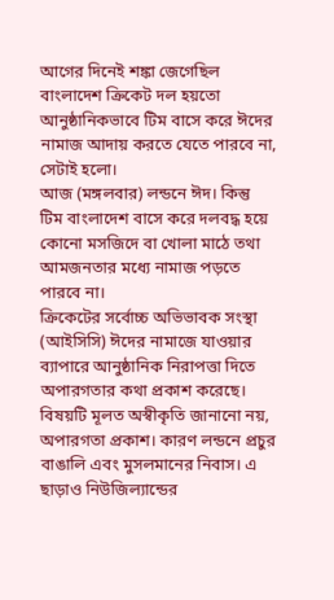আগের দিনেই শঙ্কা জেগেছিল বাংলাদেশ ক্রিকেট দল হয়তো আনুষ্ঠানিকভাবে টিম বাসে করে ঈদের নামাজ আদায় করতে যেতে পারবে না, সেটাই হলো।
আজ (মঙ্গলবার) লন্ডনে ঈদ। কিন্তু টিম বাংলাদেশ বাসে করে দলবদ্ধ হয়ে কোনো মসজিদে বা খোলা মাঠে তথা আমজনতার মধ্যে নামাজ পড়তে পারবে না।
ক্রিকেটের সর্বোচ্চ অভিভাবক সংস্থা (আইসিসি) ঈদের নামাজে যাওয়ার ব্যাপারে আনুষ্ঠানিক নিরাপত্তা দিতে অপারগতার কথা প্রকাশ করেছে।
বিষয়টি মূলত অস্বীকৃতি জানানো নয়, অপারগতা প্রকাশ। কারণ লন্ডনে প্রচুর বাঙালি এবং মুসলমানের নিবাস। এ ছাড়াও নিউজিল্যান্ডের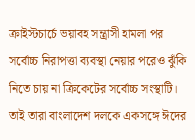ক্রাইস্টচার্চে ভয়াবহ সন্ত্রাসী হামলা পর সর্বোচ্চ নিরাপত্তা ব্যবস্থা নেয়ার পরেও ঝুঁকি নিতে চায় না ক্রিকেটের সর্বোচ্চ সংস্থাটি। তাই তারা বাংলাদেশ দলকে একসঙ্গে ঈদের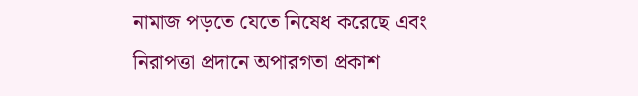নামাজ পড়তে যেতে নিষেধ করেছে এবং নিরাপত্তা প্রদানে অপারগতা প্রকাশ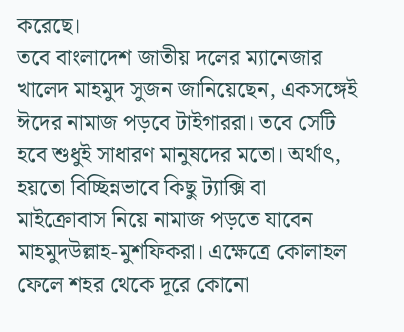করেছে।
তবে বাংলাদেশ জাতীয় দলের ম্যানেজার খালেদ মাহমুদ সুজন জানিয়েছেন, একসঙ্গেই ঈদের নামাজ পড়বে টাইগাররা। তবে সেটি হবে শুধুই সাধারণ মানুষদের মতো। অর্থাৎ, হয়তো বিচ্ছিন্নভাবে কিছু ট্যাক্সি বা মাইক্রোবাস নিয়ে নামাজ পড়তে যাবেন মাহমুদউল্লাহ-মুশফিকরা। এক্ষেত্রে কোলাহল ফেলে শহর থেকে দূরে কোনো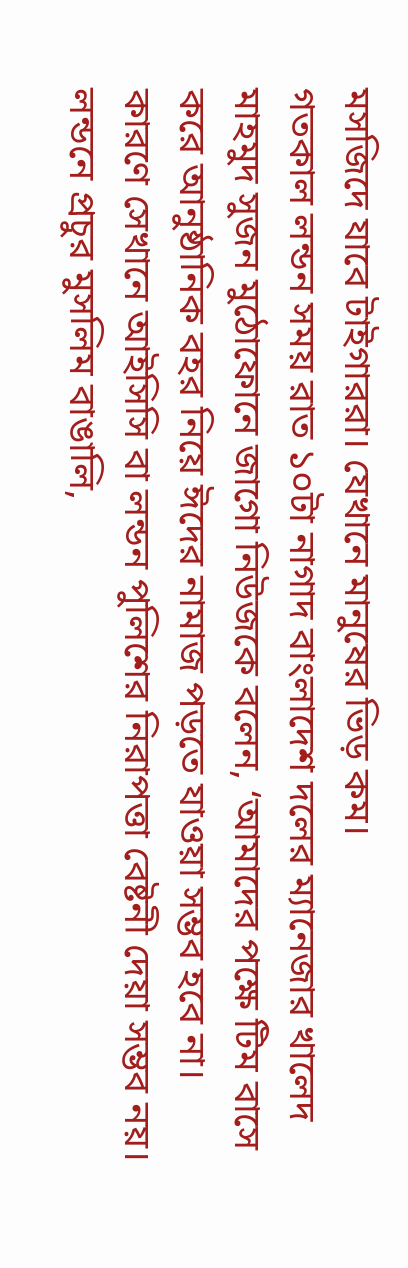মসজিদে যাবে টাইগাররা। যেখানে মানুষের ভিড় কম।
গতকাল লন্ডন সময় রাত ১০টা নাগাদ বাংলাদেশ দলের ম্যানেজার খালেদ মাহমুদ সুজন মুঠোফোনে জাগো নিউজকে বলেন, ‘আমাদের পক্ষে টিম বাসে করে আনুষ্ঠানিক বহর নিয়ে ঈদের নামাজ পড়তে যাওয়া সম্ভব হবে না। কারণে সেখানে আইসিসি বা লন্ডন পুলিশের নিরাপত্তা বেষ্টনী দেয়া সম্ভব নয়। লন্ডনে প্রচুর মুসলিম বাঙালি,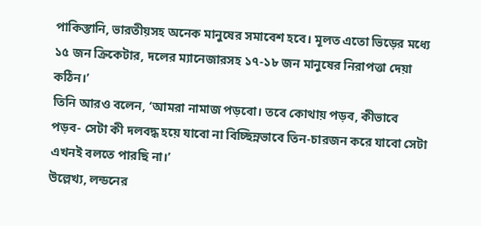পাকিস্তানি, ভারতীয়সহ অনেক মানুষের সমাবেশ হবে। মূলত এতো ভিড়ের মধ্যে ১৫ জন ক্রিকেটার, দলের ম্যানেজারসহ ১৭-১৮ জন মানুষের নিরাপত্তা দেয়া কঠিন।’
তিনি আরও বলেন, ‘আমরা নামাজ পড়বো। তবে কোথায় পড়ব, কীভাবে পড়ব- সেটা কী দলবদ্ধ হয়ে যাবো না বিচ্ছিন্নভাবে তিন-চারজন করে যাবো সেটা এখনই বলতে পারছি না।’
উল্লেখ্য, লন্ডনের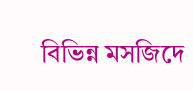বিভিন্ন মসজিদে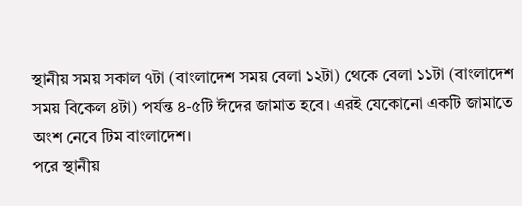স্থানীয় সময় সকাল ৭টা (বাংলাদেশ সময় বেলা ১২টা) থেকে বেলা ১১টা (বাংলাদেশ সময় বিকেল ৪টা) পর্যন্ত ৪-৫টি ঈদের জামাত হবে। এরই যেকোনো একটি জামাতে অংশ নেবে টিম বাংলাদেশ।
পরে স্থানীয়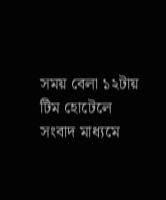সময় বেলা ১২টায় টিম হোটেলে সংবাদ মাধ্যমে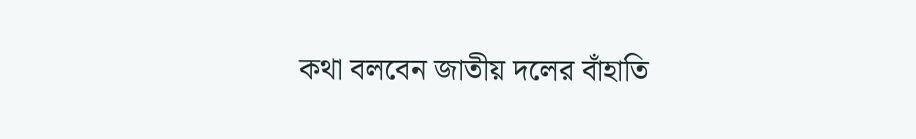কথা বলবেন জাতীয় দলের বাঁহাতি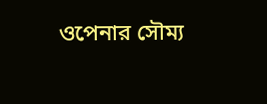ওপেনার সৌম্য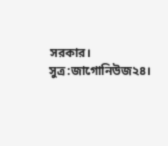সরকার।
সুত্র:জাগোনিউজ২৪।